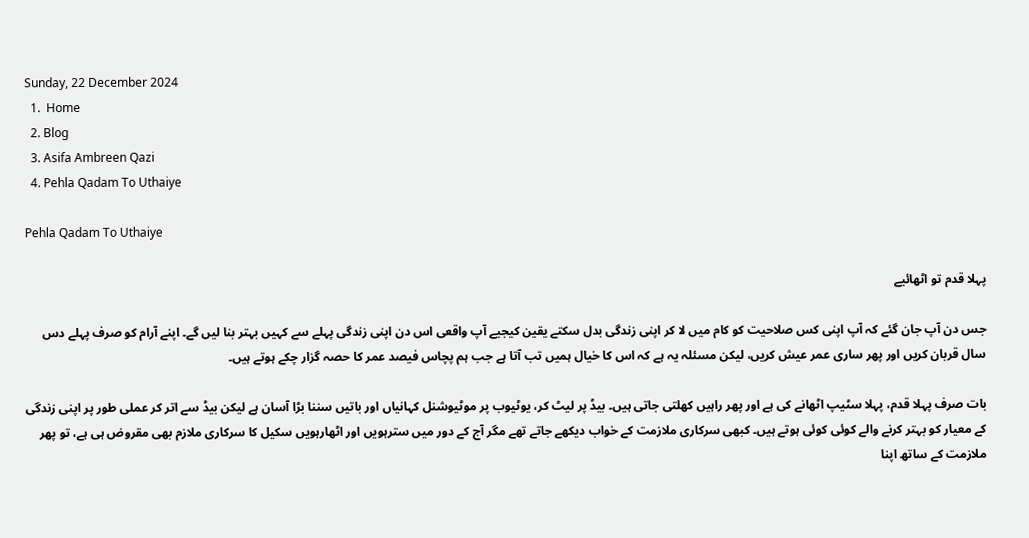Sunday, 22 December 2024
  1.  Home
  2. Blog
  3. Asifa Ambreen Qazi
  4. Pehla Qadam To Uthaiye

Pehla Qadam To Uthaiye

پہلا قدم تو اٹھائیے

جس دن آپ جان گئے کہ آپ اپنی کس صلاحیت کو کام میں لا کر اپنی زندگی بدل سکتے یقین کیجیے آپ واقعی اس دن اپنی زندگی پہلے سے کہیں بہتر بنا لیں گے۔ اپنے آرام کو صرف پہلے دس سال قربان کریں اور پھر ساری عمر عیش کریں، لیکن مسئلہ یہ ہے کہ اس کا خیال ہمیں تب آتا ہے جب ہم پچاس فیصد عمر کا حصہ گزار چکے ہوتے ہیں۔

بات صرف پہلا قدم، پہلا سٹیپ اٹھانے کی ہے اور پھر راہیں کھلتی جاتی ہیں۔ بیڈ پر لیٹ کر، یوٹیوب پر موٹیوشنل کہانیاں اور باتیں سننا بڑا آسان ہے لیکن بیڈ سے اتر کر عملی طور پر اپنی زندگی کے معیار کو بہتر کرنے والے کوئی کوئی ہوتے ہیں۔ کبھی سرکاری ملازمت کے خواب دیکھے جاتے تھے مگر آج کے دور میں سترہویں اور اٹھارہویں سکیل کا سرکاری ملازم بھی مقروض ہی ہے، تو پھر ملازمت کے ساتھ اپنا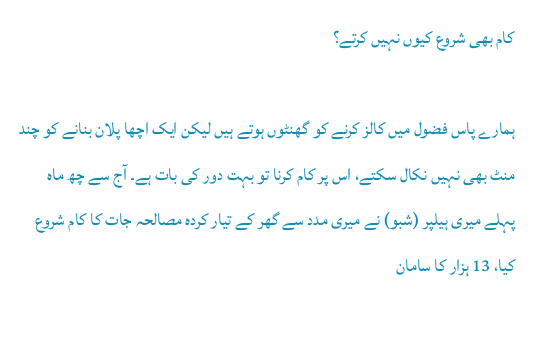کام بھی شروع کیوں نہیں کرتے؟

ہمارے پاس فضول میں کالز کرنے کو گھنٹوں ہوتے ہیں لیکن ایک اچھا پلان بنانے کو چند منٹ بھی نہیں نکال سکتے، اس پر کام کرنا تو بہت دور کی بات ہے۔ آج سے چھ ماہ پہلے میری ہیلپر (شبو) نے میری مدد سے گھر کے تیار کردہ مصالحہ جات کا کام شروع کیا، 13 ہزار کا سامان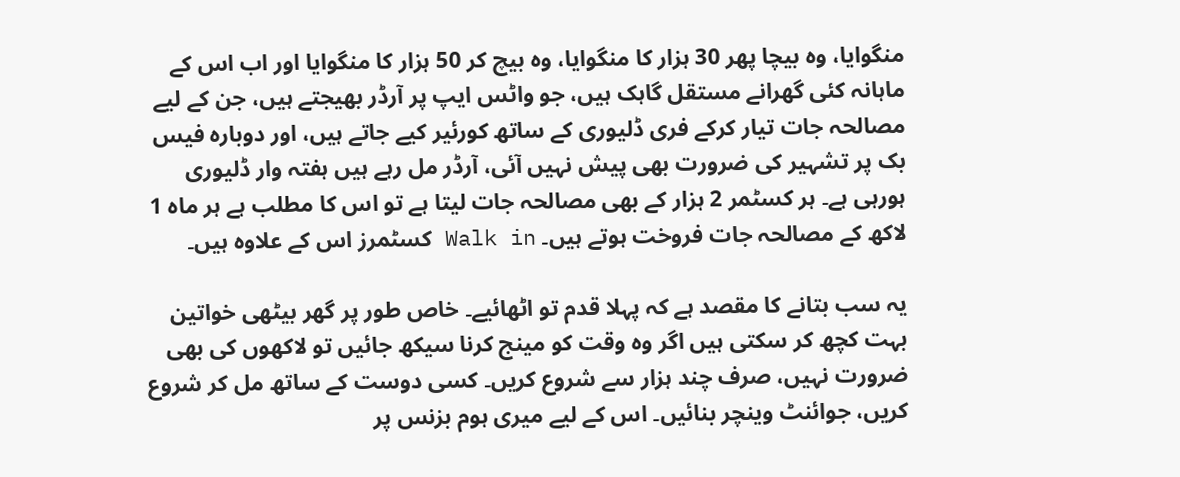منگوایا، وہ بیچا پھر 30 ہزار کا منگوایا، وہ بیچ کر 50 ہزار کا منگوایا اور اب اس کے ماہانہ کئی گھرانے مستقل گاہک ہیں، جو واٹس ایپ پر آرڈر بھیجتے ہیں، جن کے لیے مصالحہ جات تیار کرکے فری ڈلیوری کے ساتھ کورئیر کیے جاتے ہیں، اور دوبارہ فیس بک پر تشہیر کی ضرورت بھی پیش نہیں آئی، آرڈر مل رہے ہیں ہفتہ وار ڈلیوری ہورہی ہے۔ ہر کسٹمر 2 ہزار کے بھی مصالحہ جات لیتا ہے تو اس کا مطلب ہے ہر ماہ 1 لاکھ کے مصالحہ جات فروخت ہوتے ہیں۔ Walk in کسٹمرز اس کے علاوہ ہیں۔

یہ سب بتانے کا مقصد ہے کہ پہلا قدم تو اٹھائیے۔ خاص طور پر گھر بیٹھی خواتین بہت کچھ کر سکتی ہیں اگر وہ وقت کو مینج کرنا سیکھ جائیں تو لاکھوں کی بھی ضرورت نہیں، صرف چند ہزار سے شروع کریں۔ کسی دوست کے ساتھ مل کر شروع کریں، جوائنٹ وینچر بنائیں۔ اس کے لیے میری ہوم بزنس پر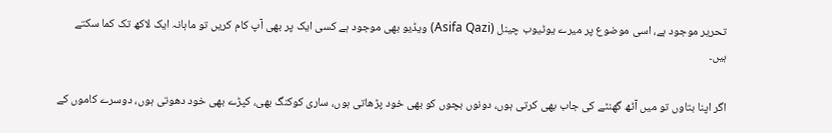تحریر موجود ہے، اسی موضوع پر میرے یوٹیوب چینل (Asifa Qazi) ویڈیو بھی موجود ہے کسی ایک پر بھی آپ کام کریں تو ماہانہ ایک لاکھ تک کما سکتے ہیں۔

اگر اپنا بتاوں تو میں آٹھ گھنٹے کی جاب بھی کرتی ہوں، دونوں بچوں کو بھی خود پڑھاتی ہوں، ساری کوکنگ بھی، کپڑے بھی خود دھوتی ہوں، دوسرے کاموں کے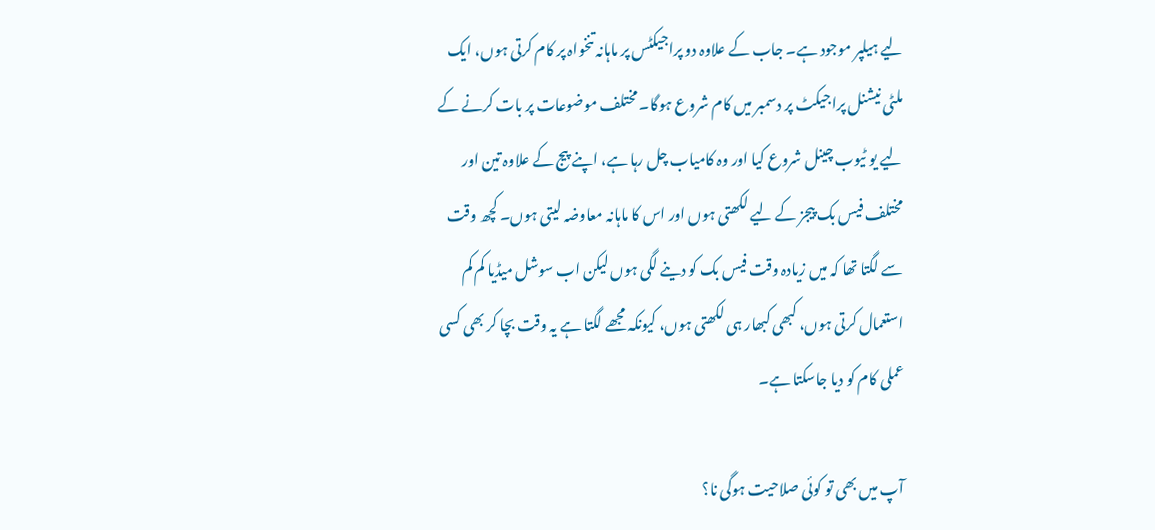لیے ہیلپر موجود ہے۔ جاب کے علاوہ دو پراجیکٹس پر ماہانہ تنخواہ پر کام کرتی ہوں، ایک ملٹی نیشنل پراجیکٹ پر دسمبر میں کام شروع ہوگا۔ مختلف موضوعات پر بات کرنے کے لیے یو ٹیوب چینل شروع کیا اور وہ کامیاب چل رہا ہے، اپنے پیج کے علاوہ تین اور مختلف فیس بک پیجز کے لیے لکھتی ہوں اور اس کا ماہانہ معاوضہ لیتی ہوں۔ کچھ وقت سے لگتا تھا کہ میں زیادہ وقت فیس بک کو دینے لگی ہوں لیکن اب سوشل میڈیا کم کم استعمال کرتی ہوں، کبھی کبھار ہی لکھتی ہوں، کیونکہ مجھے لگتا ہے یہ وقت بچا کر بھی کسی عملی کام کو دیا جاسکتا ہے۔

آپ میں بھی تو کوئی صلاحیت ہوگی نا؟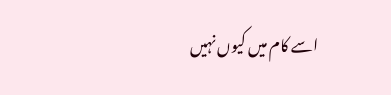اسے کام میں کیوں نہیں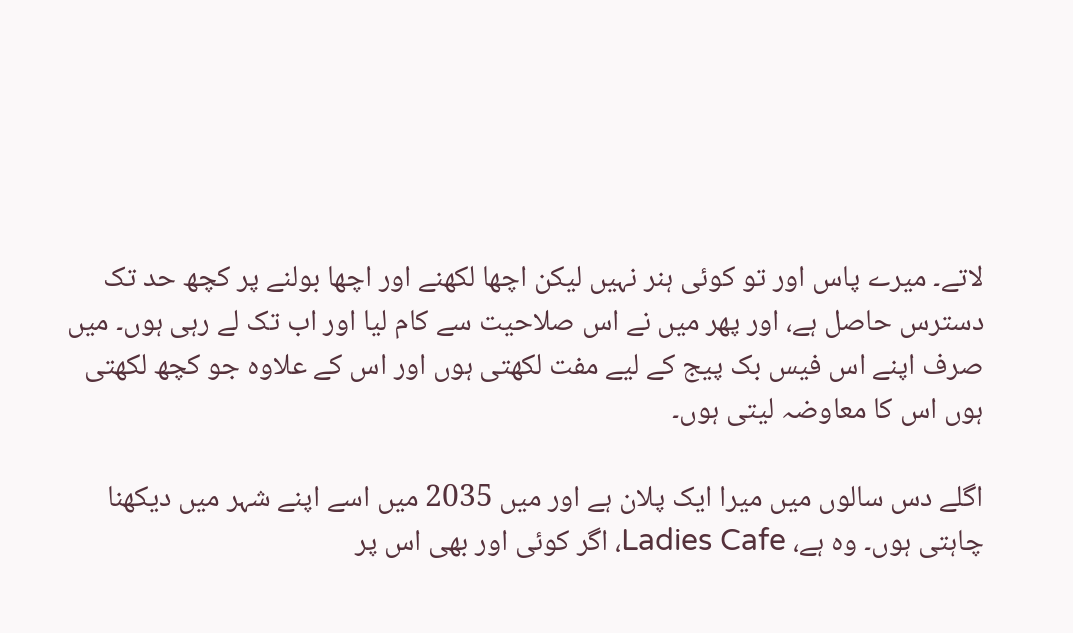لاتے۔ میرے پاس اور تو کوئی ہنر نہیں لیکن اچھا لکھنے اور اچھا بولنے پر کچھ حد تک دسترس حاصل ہے، اور پھر میں نے اس صلاحیت سے کام لیا اور اب تک لے رہی ہوں۔ میں صرف اپنے اس فیس بک پیج کے لیے مفت لکھتی ہوں اور اس کے علاوہ جو کچھ لکھتی ہوں اس کا معاوضہ لیتی ہوں۔

اگلے دس سالوں میں میرا ایک پلان ہے اور میں 2035 میں اسے اپنے شہر میں دیکھنا چاہتی ہوں۔ وہ ہے، Ladies Cafe، اگر کوئی اور بھی اس پر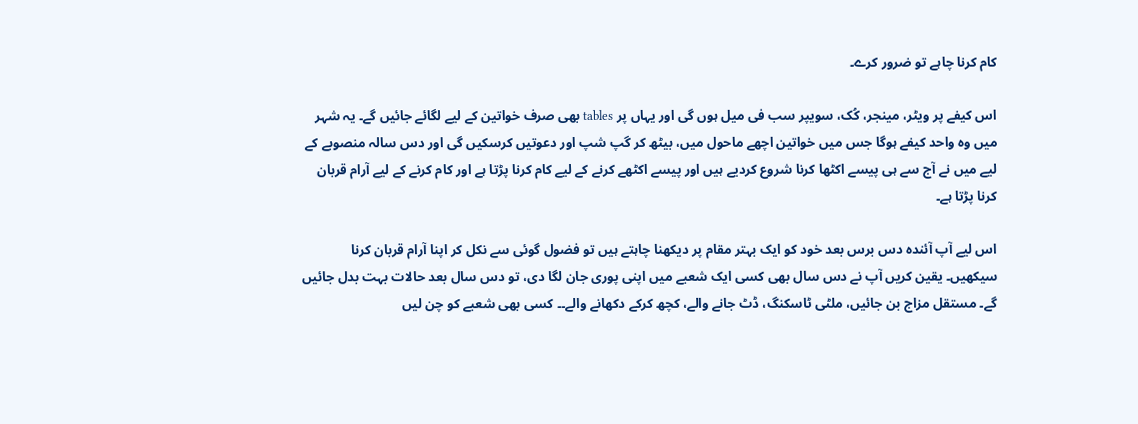کام کرنا چاہے تو ضرور کرے۔

اس کیفے پر ویٹر، مینجر، کُک، سویپر سب فی میل ہوں گی اور یہاں پر tables بھی صرف خواتین کے لیے لگائے جائیں گے۔ یہ شہر میں وہ واحد کیفے ہوگا جس میں خواتین اچھے ماحول میں، بیٹھ کر گپ شپ اور دعوتیں کرسکیں گی اور دس سالہ منصوبے کے لیے میں نے آج سے ہی پیسے اکٹھا کرنا شروع کردیے ہیں اور پیسے اکٹھے کرنے کے لیے کام کرنا پڑتا ہے اور کام کرنے کے لیے آرام قربان کرنا پڑتا ہے۔

اس لیے آپ آئندہ دس برس بعد خود کو ایک بہتر مقام پر دیکھنا چاہتے ہیں تو فضول گوئی سے نکل کر اپنا آرام قربان کرنا سیکھیں۔ یقین کریں آپ نے دس سال بھی کسی ایک شعبے میں اپنی پوری جان لگا دی، تو دس سال بعد حالات بہت بدل جائیں گے۔ مستقل مزاج بن جائیں، ملٹی ٹاسکنگ، ڈٹ جانے والے، کچھ کرکے دکھانے والے۔۔ کسی بھی شعبے کو چن لیں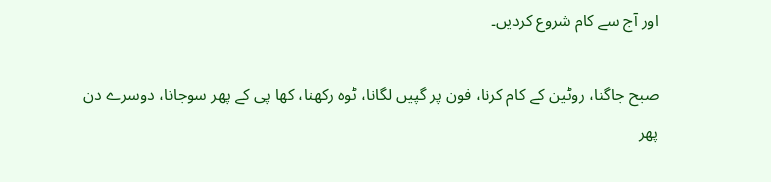اور آج سے کام شروع کردیں۔

صبح جاگنا، روٹین کے کام کرنا، فون پر گپیں لگانا، ٹوہ رکھنا، کھا پی کے پھر سوجانا، دوسرے دن پھر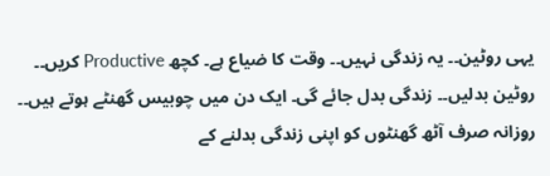یہی روٹین۔۔ یہ زندگی نہیں۔۔ وقت کا ضیاع ہے۔ کچھ Productive کریں۔۔ روٹین بدلیں۔۔ زندگی بدل جائے گی۔ ایک دن میں چوبیس گھنٹے ہوتے ہیں۔۔ روزانہ صرف آٹھ گھنٹوں کو اپنی زندگی بدلنے کے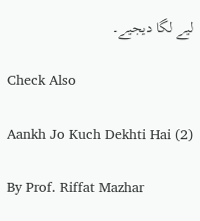لیے لگا دیجیے۔

Check Also

Aankh Jo Kuch Dekhti Hai (2)

By Prof. Riffat Mazhar